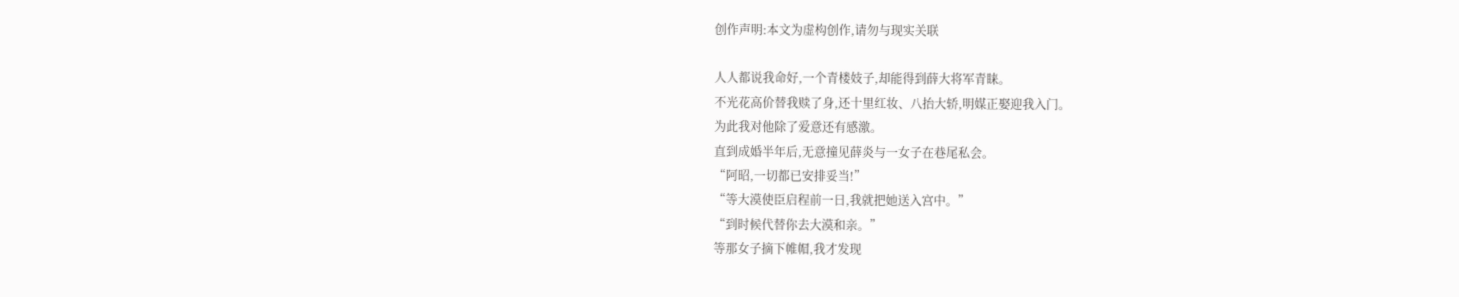创作声明:本文为虚构创作,请勿与现实关联

人人都说我命好,一个青楼妓子,却能得到薛大将军青睐。
不光花高价替我赎了身,还十里红妆、八抬大轿,明媒正娶迎我入门。
为此我对他除了爱意还有感激。
直到成婚半年后,无意撞见薛炎与一女子在巷尾私会。
“阿昭,一切都已安排妥当!”
“等大漠使臣启程前一日,我就把她送入宫中。”
“到时候代替你去大漠和亲。”
等那女子摘下帷帽,我才发现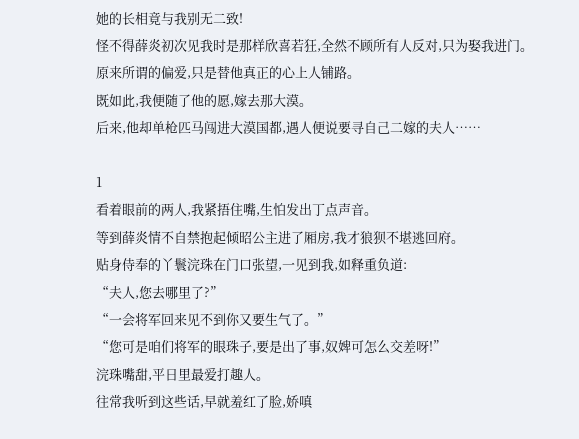她的长相竟与我别无二致!
怪不得薛炎初次见我时是那样欣喜若狂,全然不顾所有人反对,只为娶我进门。
原来所谓的偏爱,只是替他真正的心上人铺路。
既如此,我便随了他的愿,嫁去那大漠。
后来,他却单枪匹马闯进大漠国都,遇人便说要寻自己二嫁的夫人……

1
看着眼前的两人,我紧捂住嘴,生怕发出丁点声音。
等到薛炎情不自禁抱起倾昭公主进了厢房,我才狼狈不堪逃回府。
贴身侍奉的丫鬟浣珠在门口张望,一见到我,如释重负道:
“夫人,您去哪里了?”
“一会将军回来见不到你又要生气了。”
“您可是咱们将军的眼珠子,要是出了事,奴婢可怎么交差呀!”
浣珠嘴甜,平日里最爱打趣人。
往常我听到这些话,早就羞红了脸,娇嗔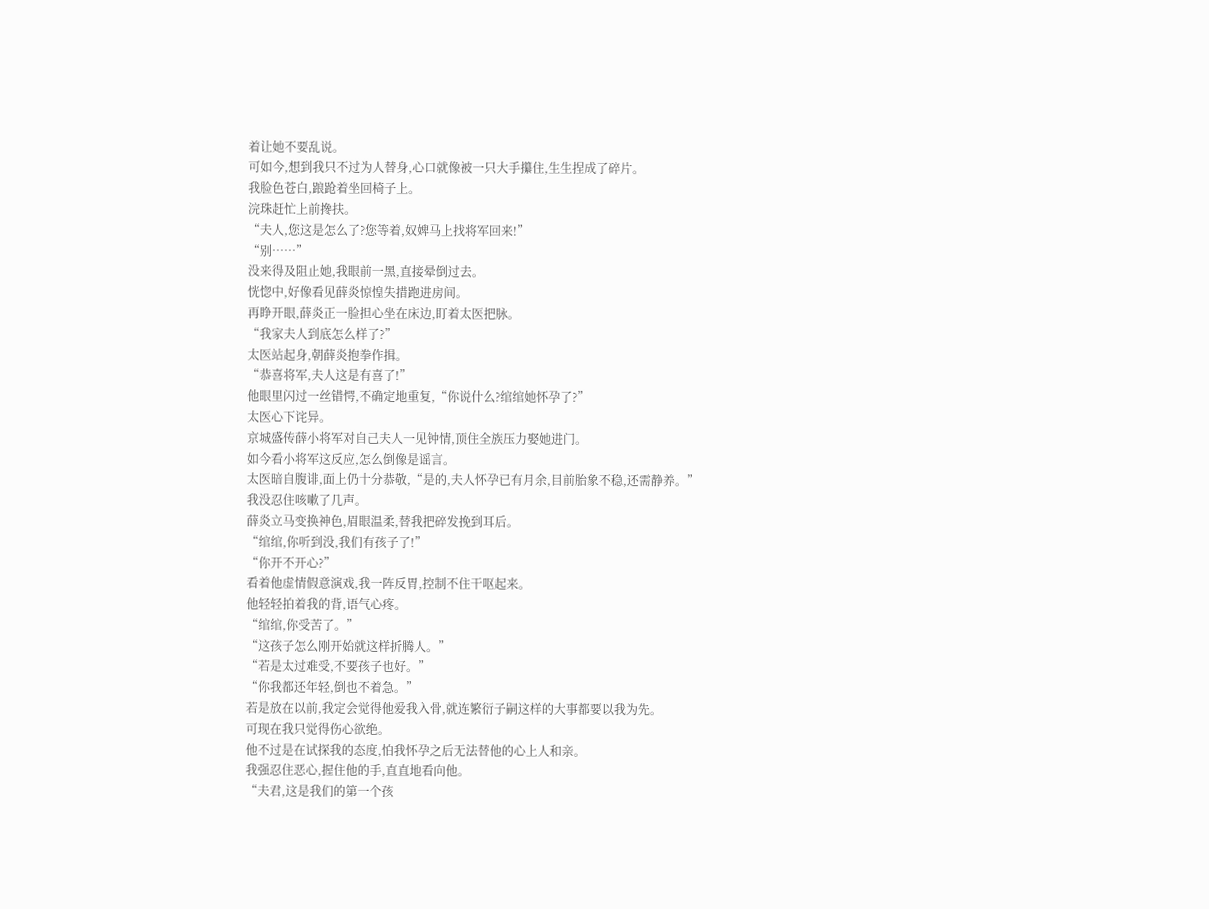着让她不要乱说。
可如今,想到我只不过为人替身,心口就像被一只大手攥住,生生捏成了碎片。
我脸色苍白,踉跄着坐回椅子上。
浣珠赶忙上前搀扶。
“夫人,您这是怎么了?您等着,奴婢马上找将军回来!”
“别……”
没来得及阻止她,我眼前一黑,直接晕倒过去。
恍惚中,好像看见薛炎惊惶失措跑进房间。
再睁开眼,薛炎正一脸担心坐在床边,盯着太医把脉。
“我家夫人到底怎么样了?”
太医站起身,朝薛炎抱拳作揖。
“恭喜将军,夫人这是有喜了!”
他眼里闪过一丝错愕,不确定地重复,“你说什么?绾绾她怀孕了?”
太医心下诧异。
京城盛传薛小将军对自己夫人一见钟情,顶住全族压力娶她进门。
如今看小将军这反应,怎么倒像是谣言。
太医暗自腹诽,面上仍十分恭敬,“是的,夫人怀孕已有月余,目前胎象不稳,还需静养。”
我没忍住咳嗽了几声。
薛炎立马变换神色,眉眼温柔,替我把碎发挽到耳后。
“绾绾,你听到没,我们有孩子了!”
“你开不开心?”
看着他虚情假意演戏,我一阵反胃,控制不住干呕起来。
他轻轻拍着我的背,语气心疼。
“绾绾,你受苦了。”
“这孩子怎么刚开始就这样折腾人。”
“若是太过难受,不要孩子也好。”
“你我都还年轻,倒也不着急。”
若是放在以前,我定会觉得他爱我入骨,就连繁衍子嗣这样的大事都要以我为先。
可现在我只觉得伤心欲绝。
他不过是在试探我的态度,怕我怀孕之后无法替他的心上人和亲。
我强忍住恶心,握住他的手,直直地看向他。
“夫君,这是我们的第一个孩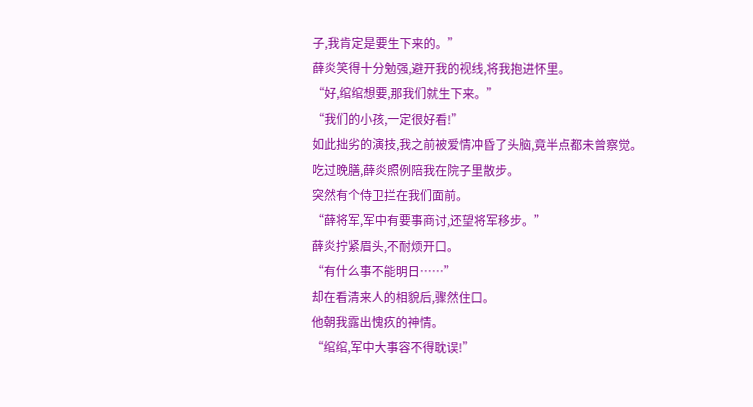子,我肯定是要生下来的。”
薛炎笑得十分勉强,避开我的视线,将我抱进怀里。
“好,绾绾想要,那我们就生下来。”
“我们的小孩,一定很好看!”
如此拙劣的演技,我之前被爱情冲昏了头脑,竟半点都未曾察觉。
吃过晚膳,薛炎照例陪我在院子里散步。
突然有个侍卫拦在我们面前。
“薛将军,军中有要事商讨,还望将军移步。”
薛炎拧紧眉头,不耐烦开口。
“有什么事不能明日……”
却在看清来人的相貌后,骤然住口。
他朝我露出愧疚的神情。
“绾绾,军中大事容不得耽误!”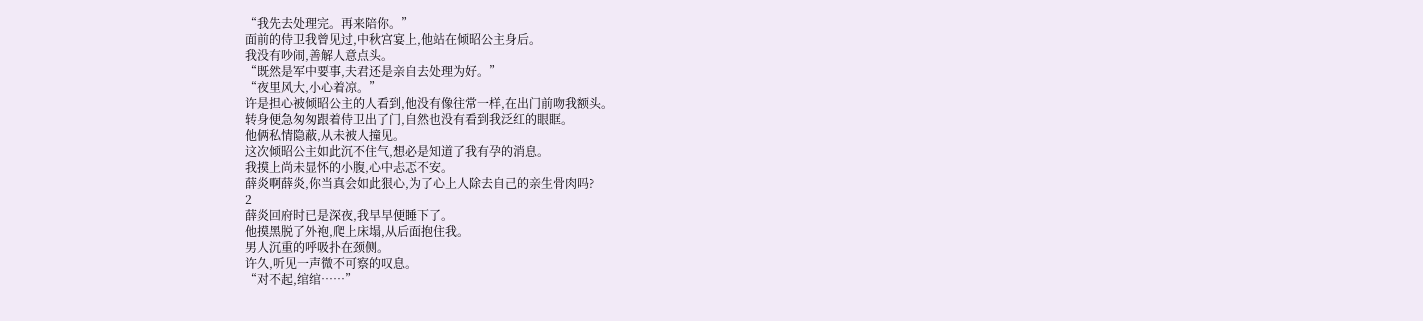“我先去处理完。再来陪你。”
面前的侍卫我曾见过,中秋宫宴上,他站在倾昭公主身后。
我没有吵闹,善解人意点头。
“既然是军中要事,夫君还是亲自去处理为好。”
“夜里风大,小心着凉。”
许是担心被倾昭公主的人看到,他没有像往常一样,在出门前吻我额头。
转身便急匆匆跟着侍卫出了门,自然也没有看到我泛红的眼眶。
他俩私情隐蔽,从未被人撞见。
这次倾昭公主如此沉不住气,想必是知道了我有孕的消息。
我摸上尚未显怀的小腹,心中忐忑不安。
薛炎啊薛炎,你当真会如此狠心,为了心上人除去自己的亲生骨肉吗?
2
薛炎回府时已是深夜,我早早便睡下了。
他摸黑脱了外袍,爬上床塌,从后面抱住我。
男人沉重的呼吸扑在颈侧。
许久,听见一声微不可察的叹息。
“对不起,绾绾……”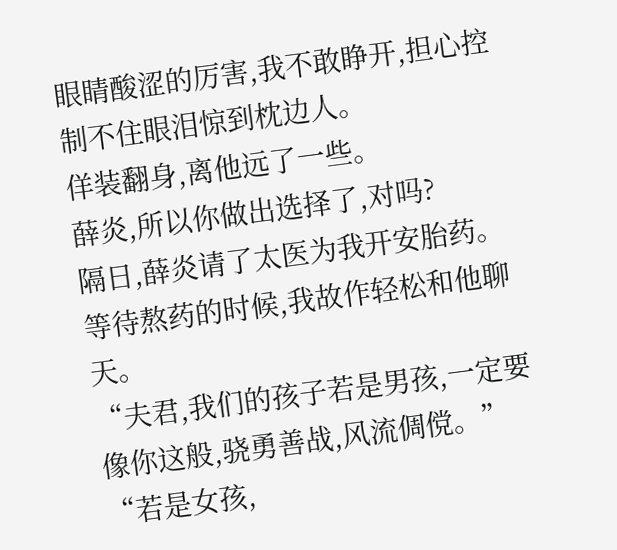眼睛酸涩的厉害,我不敢睁开,担心控制不住眼泪惊到枕边人。
佯装翻身,离他远了一些。
薛炎,所以你做出选择了,对吗?
隔日,薛炎请了太医为我开安胎药。
等待熬药的时候,我故作轻松和他聊天。
“夫君,我们的孩子若是男孩,一定要像你这般,骁勇善战,风流倜傥。”
“若是女孩,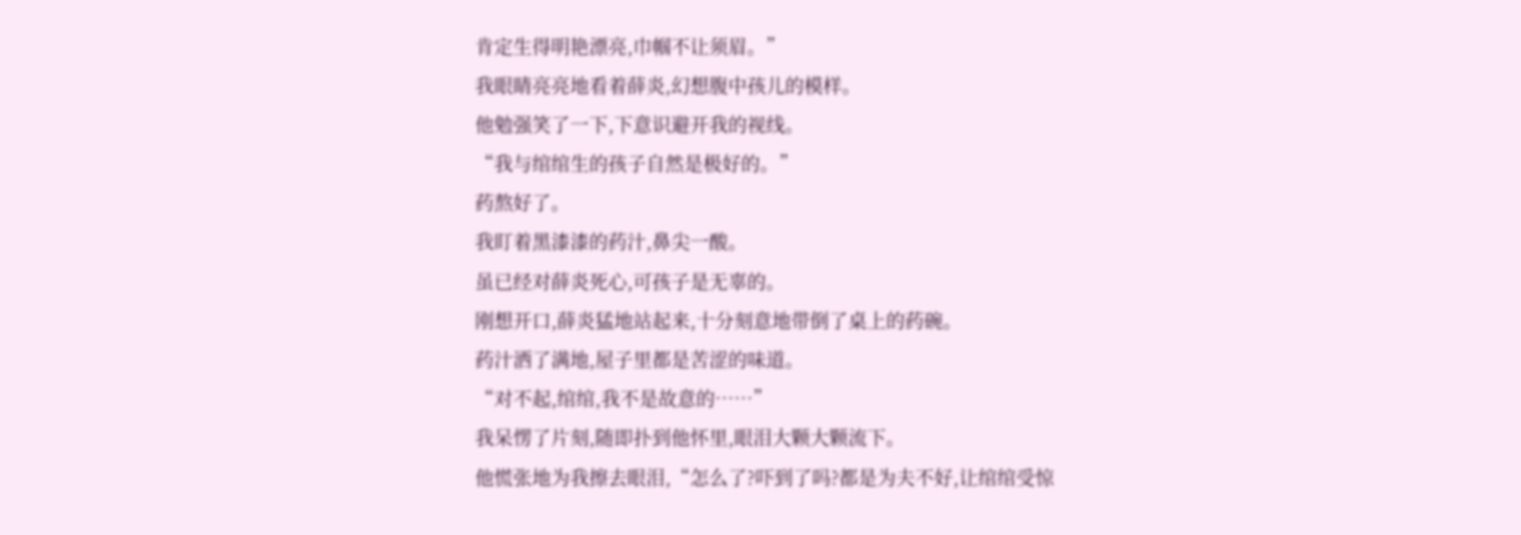肯定生得明艳漂亮,巾帼不让须眉。”
我眼睛亮亮地看着薛炎,幻想腹中孩儿的模样。
他勉强笑了一下,下意识避开我的视线。
“我与绾绾生的孩子自然是极好的。”
药熬好了。
我盯着黑漆漆的药汁,鼻尖一酸。
虽已经对薛炎死心,可孩子是无辜的。
刚想开口,薛炎猛地站起来,十分刻意地带倒了桌上的药碗。
药汁洒了满地,屋子里都是苦涩的味道。
“对不起,绾绾,我不是故意的……”
我呆愣了片刻,随即扑到他怀里,眼泪大颗大颗流下。
他慌张地为我擦去眼泪,“怎么了?吓到了吗?都是为夫不好,让绾绾受惊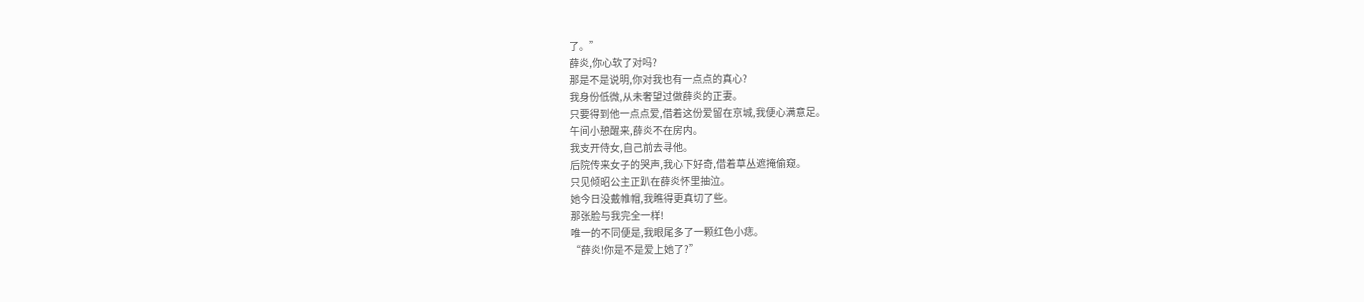了。”
薛炎,你心软了对吗?
那是不是说明,你对我也有一点点的真心?
我身份低微,从未奢望过做薛炎的正妻。
只要得到他一点点爱,借着这份爱留在京城,我便心满意足。
午间小憩醒来,薛炎不在房内。
我支开侍女,自己前去寻他。
后院传来女子的哭声,我心下好奇,借着草丛遮掩偷窥。
只见倾昭公主正趴在薛炎怀里抽泣。
她今日没戴帷帽,我瞧得更真切了些。
那张脸与我完全一样!
唯一的不同便是,我眼尾多了一颗红色小痣。
“薛炎!你是不是爱上她了?”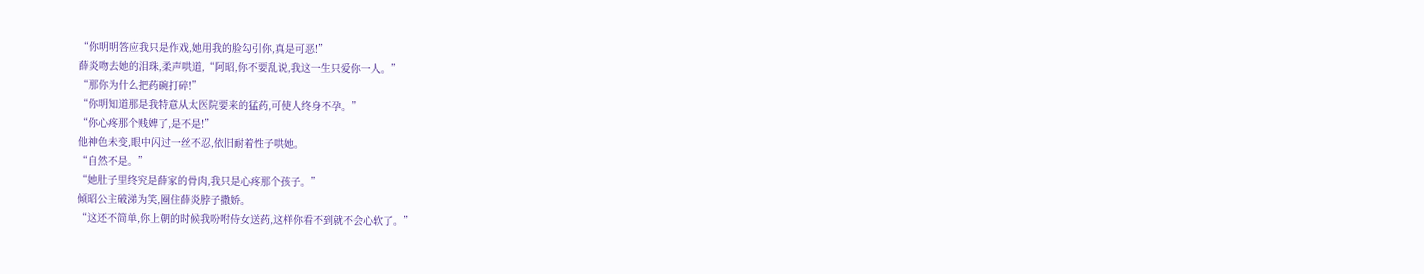“你明明答应我只是作戏,她用我的脸勾引你,真是可恶!”
薛炎吻去她的泪珠,柔声哄道,“阿昭,你不要乱说,我这一生只爱你一人。”
“那你为什么把药碗打碎!”
“你明知道那是我特意从太医院要来的猛药,可使人终身不孕。”
“你心疼那个贱婢了,是不是!”
他神色未变,眼中闪过一丝不忍,依旧耐着性子哄她。
“自然不是。”
“她肚子里终究是薛家的骨肉,我只是心疼那个孩子。”
倾昭公主破涕为笑,圈住薛炎脖子撒娇。
“这还不简单,你上朝的时候我吩咐侍女送药,这样你看不到就不会心软了。”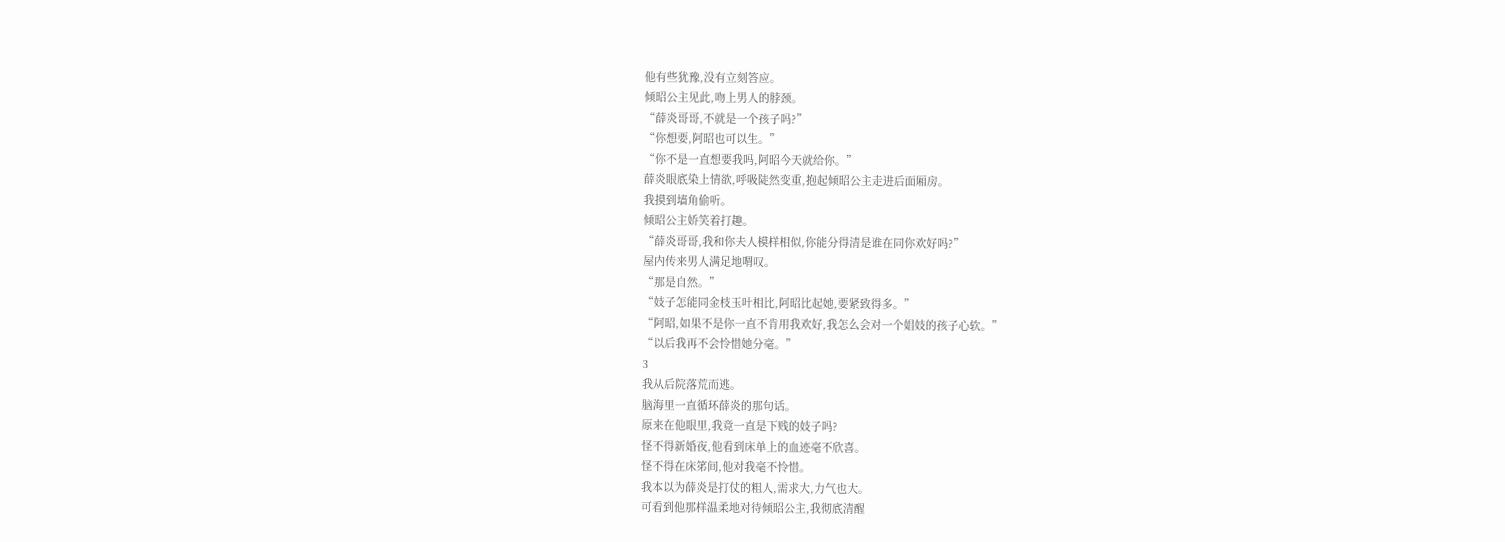他有些犹豫,没有立刻答应。
倾昭公主见此,吻上男人的脖颈。
“薛炎哥哥,不就是一个孩子吗?”
“你想要,阿昭也可以生。”
“你不是一直想要我吗,阿昭今天就给你。”
薛炎眼底染上情欲,呼吸陡然变重,抱起倾昭公主走进后面厢房。
我摸到墙角偷听。
倾昭公主娇笑着打趣。
“薛炎哥哥,我和你夫人模样相似,你能分得清是谁在同你欢好吗?”
屋内传来男人满足地喟叹。
“那是自然。”
“妓子怎能同金枝玉叶相比,阿昭比起她,要紧致得多。”
“阿昭,如果不是你一直不肯用我欢好,我怎么会对一个娼妓的孩子心软。”
“以后我再不会怜惜她分毫。”
3
我从后院落荒而逃。
脑海里一直循环薛炎的那句话。
原来在他眼里,我竟一直是下贱的妓子吗?
怪不得新婚夜,他看到床单上的血迹毫不欣喜。
怪不得在床笫间,他对我毫不怜惜。
我本以为薛炎是打仗的粗人,需求大,力气也大。
可看到他那样温柔地对待倾昭公主,我彻底清醒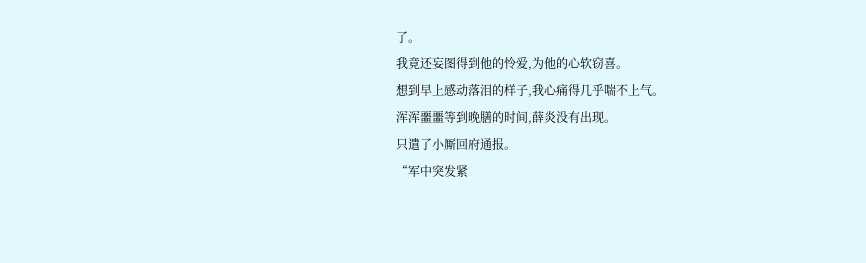了。
我竟还妄图得到他的怜爱,为他的心软窃喜。
想到早上感动落泪的样子,我心痛得几乎喘不上气。
浑浑噩噩等到晚膳的时间,薛炎没有出现。
只遣了小厮回府通报。
“军中突发紧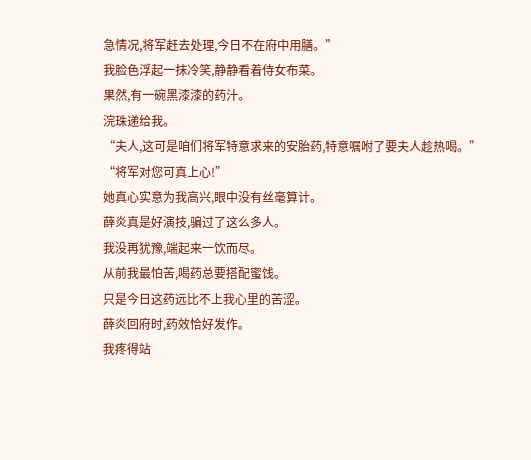急情况,将军赶去处理,今日不在府中用膳。”
我脸色浮起一抹冷笑,静静看着侍女布菜。
果然,有一碗黑漆漆的药汁。
浣珠递给我。
“夫人,这可是咱们将军特意求来的安胎药,特意嘱咐了要夫人趁热喝。”
“将军对您可真上心!”
她真心实意为我高兴,眼中没有丝毫算计。
薛炎真是好演技,骗过了这么多人。
我没再犹豫,端起来一饮而尽。
从前我最怕苦,喝药总要搭配蜜饯。
只是今日这药远比不上我心里的苦涩。
薛炎回府时,药效恰好发作。
我疼得站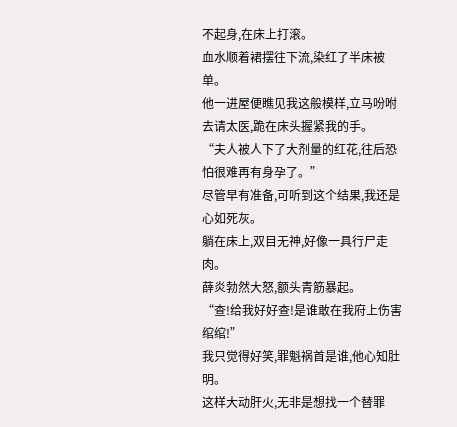不起身,在床上打滚。
血水顺着裙摆往下流,染红了半床被单。
他一进屋便瞧见我这般模样,立马吩咐去请太医,跪在床头握紧我的手。
“夫人被人下了大剂量的红花,往后恐怕很难再有身孕了。”
尽管早有准备,可听到这个结果,我还是心如死灰。
躺在床上,双目无神,好像一具行尸走肉。
薛炎勃然大怒,额头青筋暴起。
“查!给我好好查!是谁敢在我府上伤害绾绾!”
我只觉得好笑,罪魁祸首是谁,他心知肚明。
这样大动肝火,无非是想找一个替罪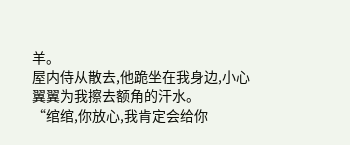羊。
屋内侍从散去,他跪坐在我身边,小心翼翼为我擦去额角的汗水。
“绾绾,你放心,我肯定会给你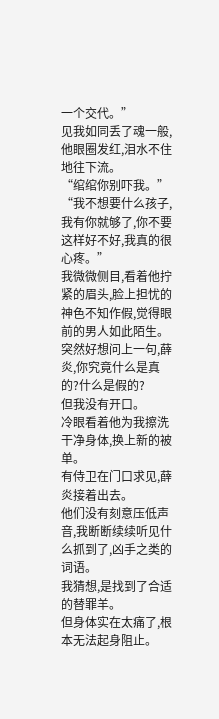一个交代。”
见我如同丢了魂一般,他眼圈发红,泪水不住地往下流。
“绾绾你别吓我。”
“我不想要什么孩子,我有你就够了,你不要这样好不好,我真的很心疼。”
我微微侧目,看着他拧紧的眉头,脸上担忧的神色不知作假,觉得眼前的男人如此陌生。
突然好想问上一句,薛炎,你究竟什么是真的?什么是假的?
但我没有开口。
冷眼看着他为我擦洗干净身体,换上新的被单。
有侍卫在门口求见,薛炎接着出去。
他们没有刻意压低声音,我断断续续听见什么抓到了,凶手之类的词语。
我猜想,是找到了合适的替罪羊。
但身体实在太痛了,根本无法起身阻止。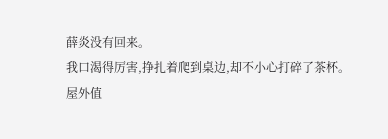薛炎没有回来。
我口渴得厉害,挣扎着爬到桌边,却不小心打碎了茶杯。
屋外值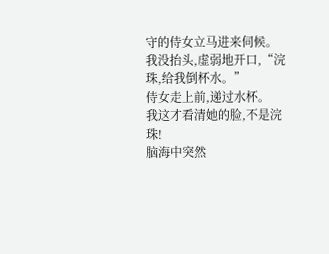守的侍女立马进来伺候。
我没抬头,虚弱地开口,“浣珠,给我倒杯水。”
侍女走上前,递过水杯。
我这才看清她的脸,不是浣珠!
脑海中突然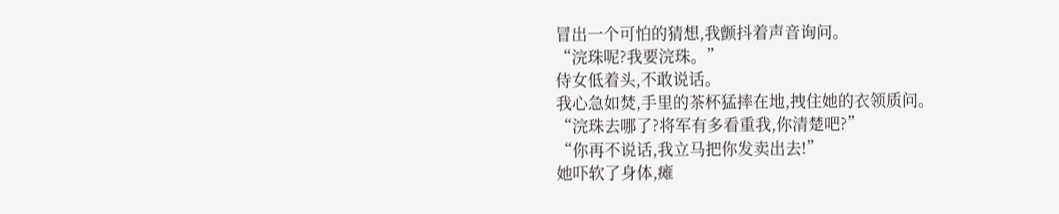冒出一个可怕的猜想,我颤抖着声音询问。
“浣珠呢?我要浣珠。”
侍女低着头,不敢说话。
我心急如焚,手里的茶杯猛摔在地,拽住她的衣领质问。
“浣珠去哪了?将军有多看重我,你清楚吧?”
“你再不说话,我立马把你发卖出去!”
她吓软了身体,瘫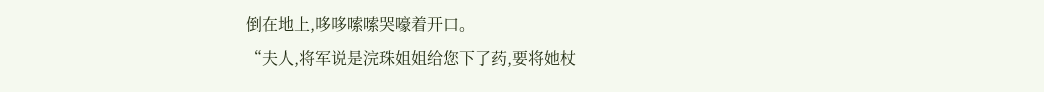倒在地上,哆哆嗦嗦哭嚎着开口。
“夫人,将军说是浣珠姐姐给您下了药,要将她杖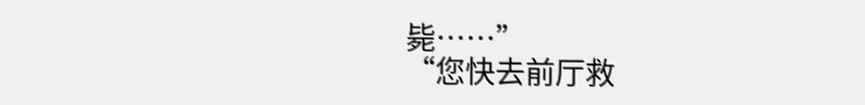毙……”
“您快去前厅救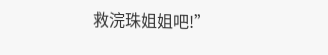救浣珠姐姐吧!”